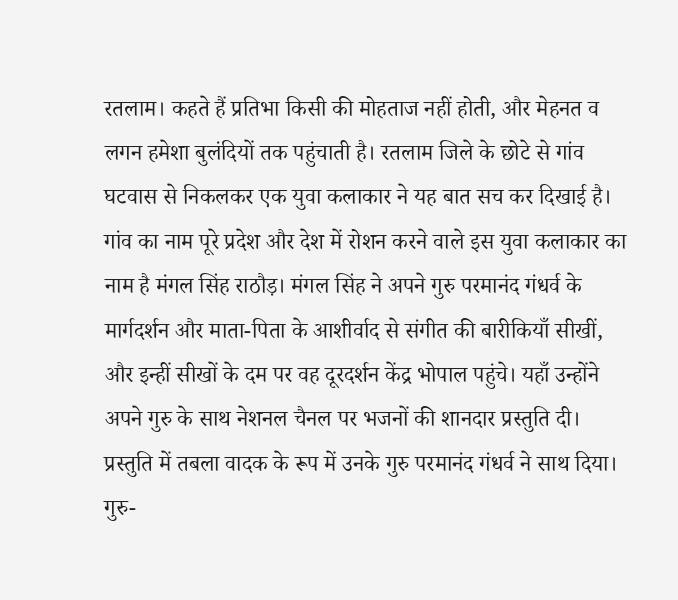रतलाम। कहते हैं प्रतिभा किसी की मोहताज नहीं होती, और मेहनत व लगन हमेशा बुलंदियों तक पहुंचाती है। रतलाम जिले के छोटे से गांव घटवास से निकलकर एक युवा कलाकार ने यह बात सच कर दिखाई है। गांव का नाम पूरे प्रदेश और देश में रोशन करने वाले इस युवा कलाकार का नाम है मंगल सिंह राठौड़। मंगल सिंह ने अपने गुरु परमानंद गंधर्व के मार्गदर्शन और माता-पिता के आशीर्वाद से संगीत की बारीकियाँ सीखीं, और इन्हीं सीखों के दम पर वह दूरदर्शन केंद्र भोपाल पहुंचे। यहाँ उन्होंने अपने गुरु के साथ नेशनल चैनल पर भजनों की शानदार प्रस्तुति दी। प्रस्तुति में तबला वादक के रूप में उनके गुरु परमानंद गंधर्व ने साथ दिया। गुरु-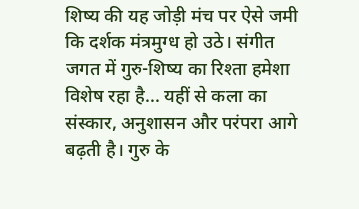शिष्य की यह जोड़ी मंच पर ऐसे जमी कि दर्शक मंत्रमुग्ध हो उठे। संगीत जगत में गुरु-शिष्य का रिश्ता हमेशा विशेष रहा है... यहीं से कला का संस्कार, अनुशासन और परंपरा आगे बढ़ती है। गुरु के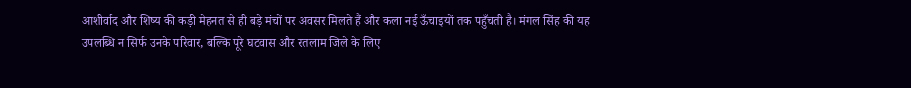आशीर्वाद और शिष्य की कड़ी मेहनत से ही बड़े मंचों पर अवसर मिलते हैं और कला नई ऊँचाइयों तक पहुँचती है। मंगल सिंह की यह उपलब्धि न सिर्फ उनके परिवार, बल्कि पूरे घटवास और रतलाम जिले के लिए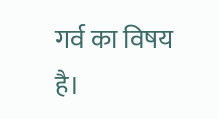गर्व का विषय है।